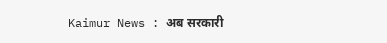Kaimur News : अब सरकारी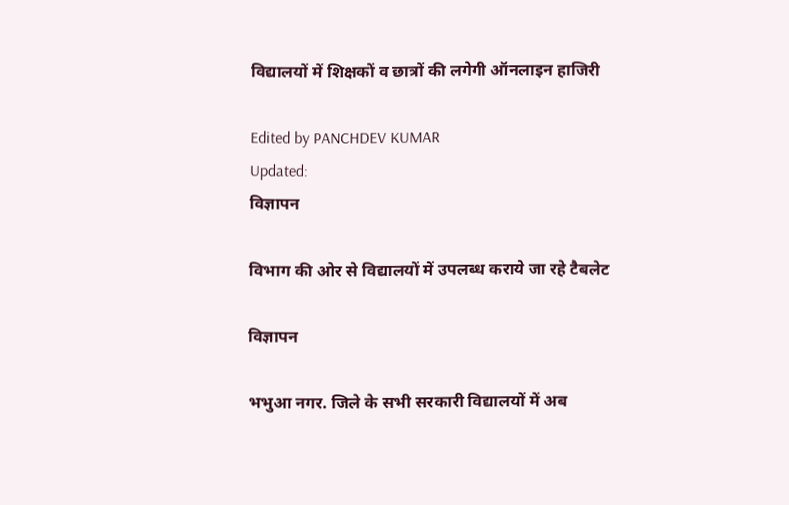विद्यालयों में शिक्षकों व छात्रों की लगेगी ऑनलाइन हाजिरी

Edited by PANCHDEV KUMAR
Updated:
विज्ञापन

विभाग की ओर से विद्यालयों में उपलब्ध कराये जा रहे टैबलेट

विज्ञापन

भभुआ नगर. जिले के सभी सरकारी विद्यालयों में अब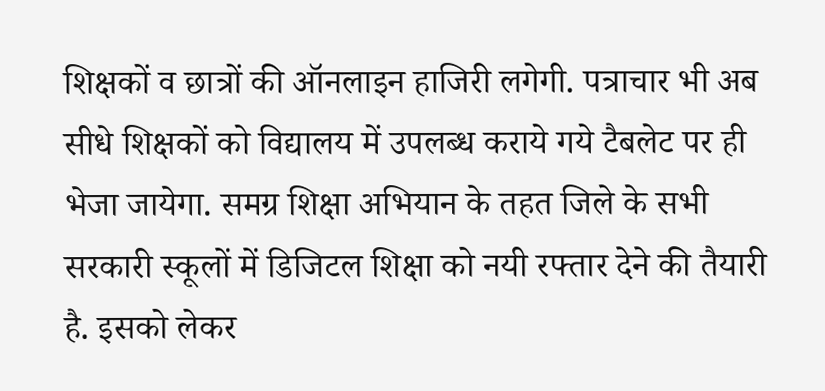शिक्षकों व छात्रों की ऑनलाइन हाजिरी लगेगी. पत्राचार भी अब सीधे शिक्षकों को विद्यालय में उपलब्ध कराये गये टैबलेट पर ही भेजा जायेगा. समग्र शिक्षा अभियान के तहत जिले के सभी सरकारी स्कूलों में डिजिटल शिक्षा को नयी रफ्तार देने की तैयारी है. इसको लेकर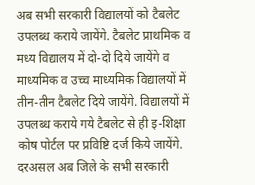अब सभी सरकारी विद्यालयों को टैबलेट उपलब्ध कराये जायेंगे. टैबलेट प्राथमिक व मध्य विद्यालय में दो-दो दिये जायेंगे व माध्यमिक व उच्च माध्यमिक विद्यालयों में तीन-तीन टैबलेट दिये जायेंगे. विद्यालयों में उपलब्ध कराये गये टैबलेट से ही इ-शिक्षा कोष पोर्टल पर प्रविष्टि दर्ज किये जायेंगे. दरअसल अब जिले के सभी सरकारी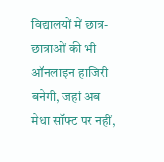विद्यालयों में छात्र-छात्राओं की भी ऑनलाइन हाजिरी बनेगी, जहां अब मेधा सॉफ्ट पर नहीं,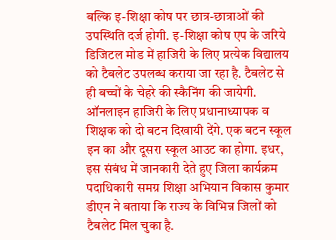बल्कि इ-शिक्षा कोष पर छात्र-छात्राओं की उपस्थिति दर्ज होगी. इ-शिक्षा कोष एप के जरिये डिजिटल मोड में हाजिरी के लिए प्रत्येक विद्यालय को टैबलेट उपलब्ध कराया जा रहा है. टैबलेट से ही बच्चों के चेहरे की स्कैनिंग की जायेगी. ऑनलाइन हाजिरी के लिए प्रधानाध्यापक व शिक्षक को दो बटन दिखायी देंगे. एक बटन स्कूल इन का और दूसरा स्कूल आउट का होगा. इधर, इस संबंध में जानकारी देते हुए जिला कार्यक्रम पदाधिकारी समग्र शिक्षा अभियान विकास कुमार डीएन ने बताया कि राज्य के विभिन्न जिलों को टैबलेट मिल चुका है.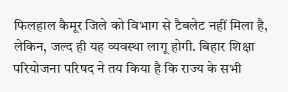फिलहाल कैमूर जिले को विभाग से टैबलेट नहीं मिला है, लेकिन, जल्द ही यह व्यवस्था लागू होगी. बिहार शिक्षा परियोजना परिषद ने तय किया है कि राज्य के सभी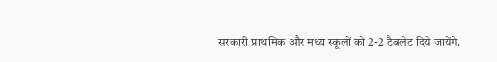सरकारी प्राथमिक और मध्य स्कूलों को 2-2 टैबलेट दिये जायेंगे.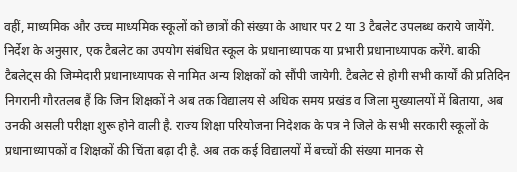वहीं, माध्यमिक और उच्च माध्यमिक स्कूलों को छात्रों की संख्या के आधार पर 2 या 3 टैबलेट उपलब्ध कराये जायेंगे. निर्देश के अनुसार, एक टैबलेट का उपयोग संबंधित स्कूल के प्रधानाध्यापक या प्रभारी प्रधानाध्यापक करेंगे. बाकी टैबलेट्स की जिम्मेदारी प्रधानाध्यापक से नामित अन्य शिक्षकों को सौंपी जायेगी. टैबलेट से होगी सभी कार्यों की प्रतिदिन निगरानी गौरतलब हैं कि जिन शिक्षकों ने अब तक विद्यालय से अधिक समय प्रखंड व जिला मुख्यालयों में बिताया, अब उनकी असली परीक्षा शुरू होने वाली है. राज्य शिक्षा परियोजना निदेशक के पत्र ने जिले के सभी सरकारी स्कूलों के प्रधानाध्यापकों व शिक्षकों की चिंता बढ़ा दी है. अब तक कई विद्यालयों में बच्चों की संख्या मानक से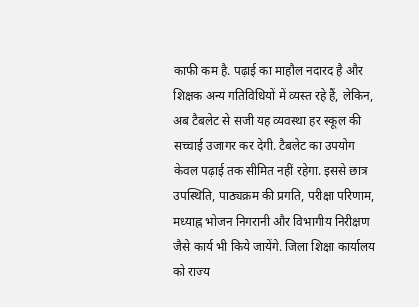काफी कम है. पढ़ाई का माहौल नदारद है और शिक्षक अन्य गतिविधियों में व्यस्त रहे हैं, लेकिन, अब टैबलेट से सजी यह व्यवस्था हर स्कूल की सच्चाई उजागर कर देगी. टैबलेट का उपयोग केवल पढ़ाई तक सीमित नहीं रहेगा. इससे छात्र उपस्थिति, पाठ्यक्रम की प्रगति, परीक्षा परिणाम, मध्याह्न भोजन निगरानी और विभागीय निरीक्षण जैसे कार्य भी किये जायेंगे. जिला शिक्षा कार्यालय को राज्य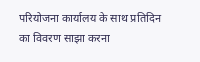परियोजना कार्यालय के साथ प्रतिदिन का विवरण साझा करना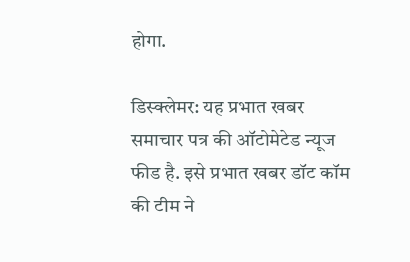होगा.

डिस्क्लेमर: यह प्रभात खबर समाचार पत्र की ऑटोमेटेड न्यूज फीड है. इसे प्रभात खबर डॉट कॉम की टीम ने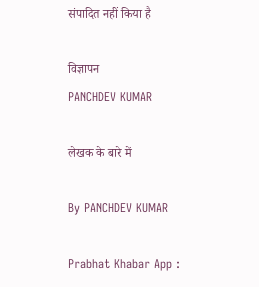संपादित नहीं किया है

विज्ञापन
PANCHDEV KUMAR

लेखक के बारे में

By PANCHDEV KUMAR

Prabhat Khabar App :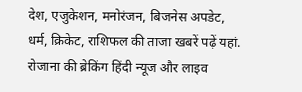देश, एजुकेशन, मनोरंजन, बिजनेस अपडेट, धर्म, क्रिकेट, राशिफल की ताजा खबरें पढ़ें यहां. रोजाना की ब्रेकिंग हिंदी न्यूज और लाइव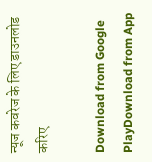न्यूज कवरेज के लिए डाउनलोड करिए

Download from Google PlayDownload from App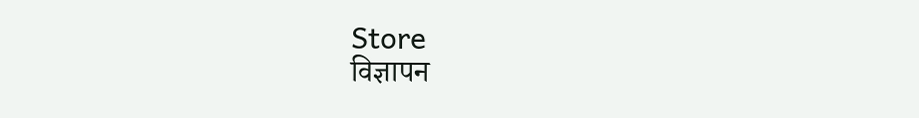Store
विज्ञापन